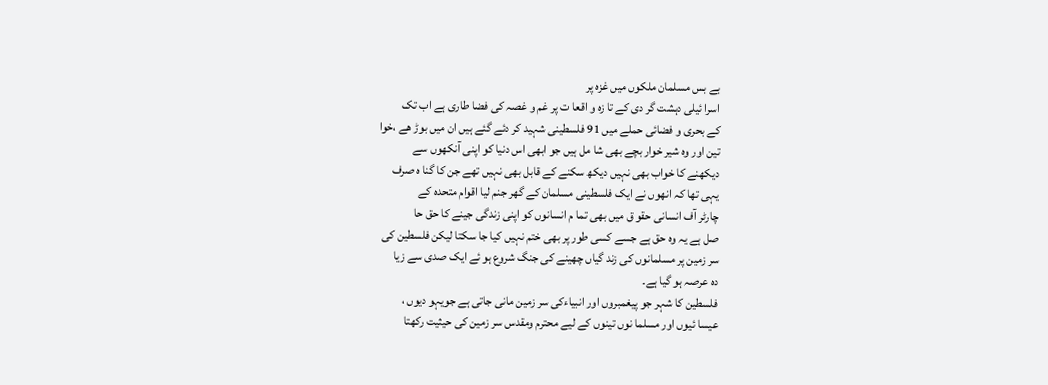بے بس مسلمان ملکوں میں غزہ پر
اسرا ئیلی دہشت گر دی کے تا زہ و اقعا ت پر غم و غصہ کی فضا طاری ہے اب تک
کے بحری و فضائی حملے میں 91 فلسطینی شہید کر دئے گئے ہیں ان میں بوڑ ھے ،خوا
تین اور وہ شیر خوار بچے بھی شا مل ہیں جو ابھی اس دنیا کو اپنی آنکھوں سے
دیکھنے کا خواب بھی نہیں دیکھ سکنے کے قابل بھی نہیں تھے جن کا گنا ہ صرف
یہی تھا کہ انھوں نے ایک فلسطینی مسلمان کے گھر جنم لیا اقوام متحدہ کے
چارٹر آف انسانی حقو ق میں بھی تما م انسانوں کو اپنی زندگی جینے کا حق حا
صل ہے یہ وہ حق ہے جسے کسی طور پر بھی ختم نہیں کیا جا سکتا لیکن فلسطین کی
سر زمین پر مسلمانوں کی زند گیاں چھینے کی جنگ شروع ہو ئے ایک صدی سے زیا
دہ عرصہ ہو گیا ہے۔
فلسطین کا شہر جو پیغمبروں اور انبیاءکی سر زمین مانی جاتی ہے جویہو دیوں ،
عیسا ئیوں اور مسلما نوں تینوں کے لیے محترم ومقدس سر زمین کی حیثیت رکھتا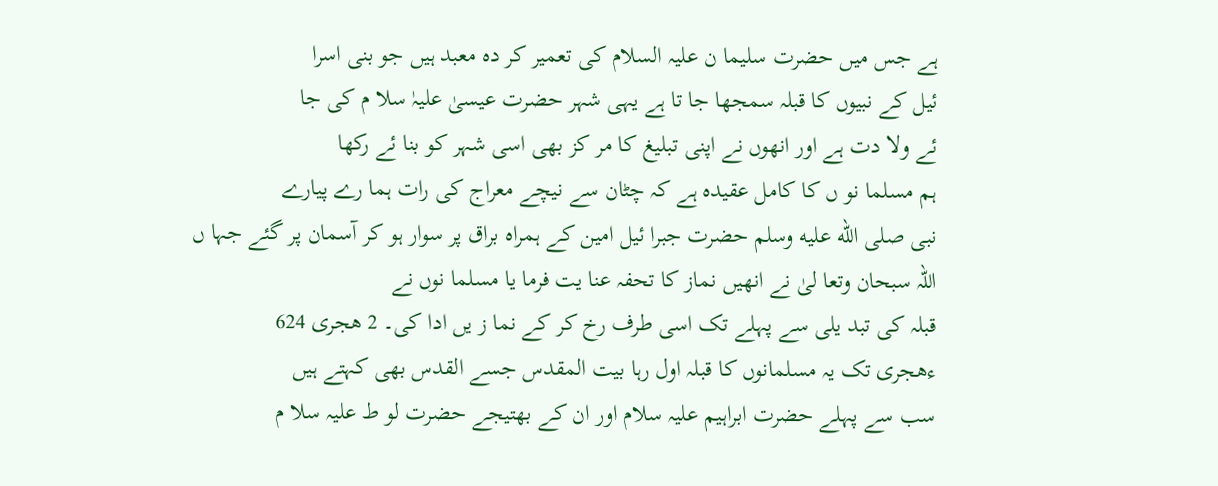ہے جس میں حضرت سلیما ن علیہ السلام کی تعمیر کر دہ معبد ہیں جو بنی اسرا
ئیل کے نبیوں کا قبلہ سمجھا جا تا ہے یہی شہر حضرت عیسیٰ علیہٰ سلا م کی جا
ئے ولا دت ہے اور انھوں نے اپنی تبلیغ کا مر کز بھی اسی شہر کو بنا ئے رکھا
ہم مسلما نو ں کا کامل عقیدہ ہے کہ چٹان سے نیچے معراج کی رات ہما رے پیارے
نبی صلى الله عليه وسلم حضرت جبرا ئیل امین کے ہمراہ براق پر سوار ہو کر آسمان پر گئے جہا ں
اللہ سبحان وتعا لیٰ نے انھیں نماز کا تحفہ عنا یت فرما یا مسلما نوں نے
قبلہ کی تبد یلی سے پہلے تک اسی طرف رخ کر کے نما ز یں ادا کی۔ 2 ھجری 624
ءھجری تک یہ مسلمانوں کا قبلہ اول رہا بیت المقدس جسے القدس بھی کہتے ہیں
سب سے پہلے حضرت ابراہیم علیہ سلام اور ان کے بھتیجے حضرت لو ط علیہ سلا م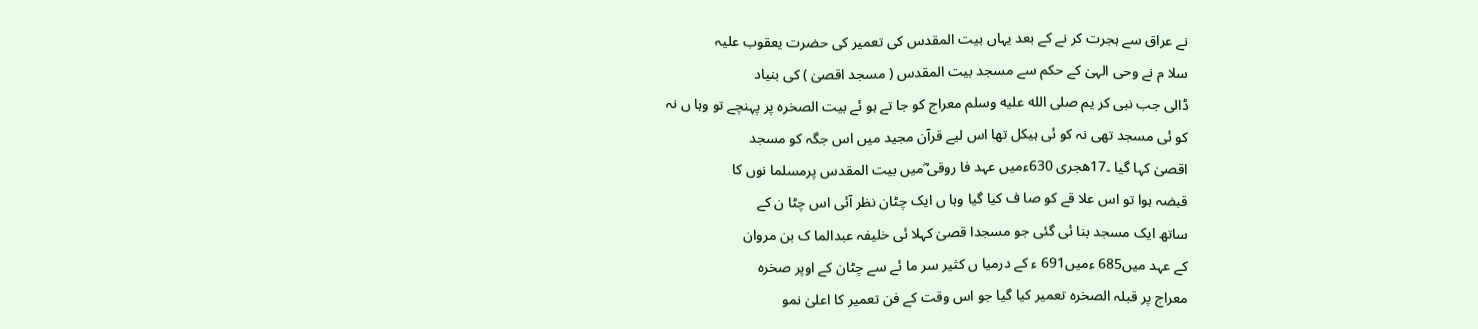نے عراق سے ہجرت کر نے کے بعد یہاں بیت المقدس کی تعمیر کی حضرت یعقوب علیہ
سلا م نے وحی الہیٰ کے حکم سے مسجد بیت المقدس ( مسجد اقصیٰ ) کی بنیاد
ڈالی جب نبی کر یم صلى الله عليه وسلم معراج کو جا تے ہو ئے بیت الصخرہ پر پہنچے تو وہا ں نہ
کو ئی مسجد تھی نہ کو ئی ہیکل تھا اس لیے قرآن مجید میں اس جگہ کو مسجد
اقصیٰ کہا گیا ۔17ھجری 630ءمیں عہد فا روقی ؓمیں بیت المقدس پرمسلما نوں کا
قبضہ ہوا تو اس علا قے کو صا ف کیا گیا وہا ں ایک چٹان نظر آئی اس چٹا ن کے
ساتھ ایک مسجد بنا ئی گئی جو مسجدا قصیٰ کہلا ئی خلیفہ عبدالما ک بن مروان
کے عہد میں685 ءمیں691 ء کے درمیا ں کثیر سر ما ئے سے چٹان کے اوپر صخرہ
معراج پر قبلہ الصخرہ تعمیر کیا گیا جو اس وقت کے فن تعمیر کا اعلیٰ نمو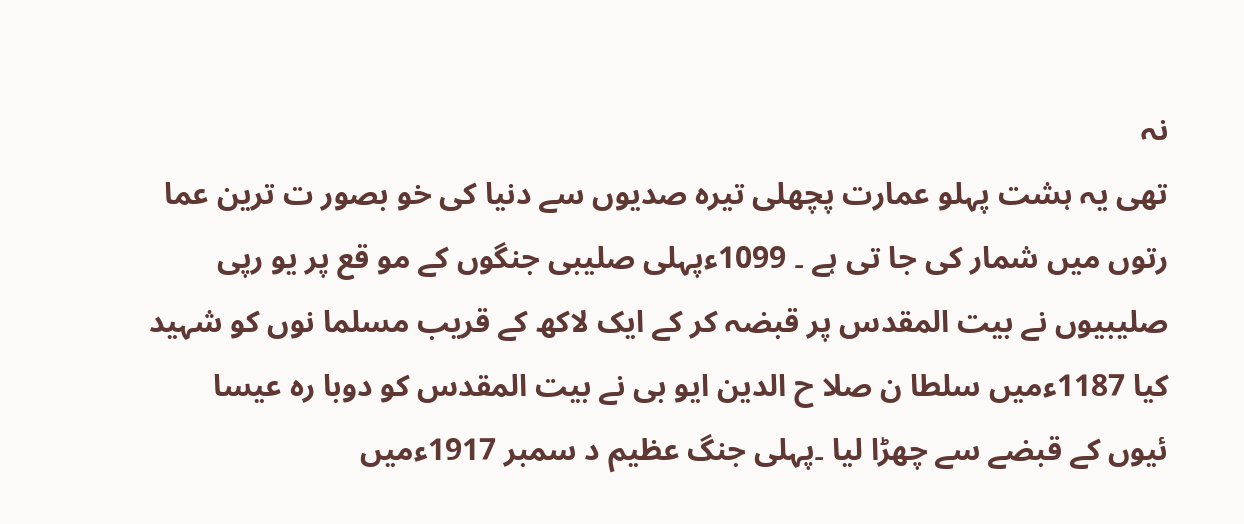نہ
تھی یہ ہشت پہلو عمارت پچھلی تیرہ صدیوں سے دنیا کی خو بصور ت ترین عما
رتوں میں شمار کی جا تی ہے ۔ 1099ءپہلی صلیبی جنگوں کے مو قع پر یو رپی
صلیبیوں نے بیت المقدس پر قبضہ کر کے ایک لاکھ کے قریب مسلما نوں کو شہید
کیا 1187ءمیں سلطا ن صلا ح الدین ایو بی نے بیت المقدس کو دوبا رہ عیسا
ئیوں کے قبضے سے چھڑا لیا ۔پہلی جنگ عظیم د سمبر 1917ءمیں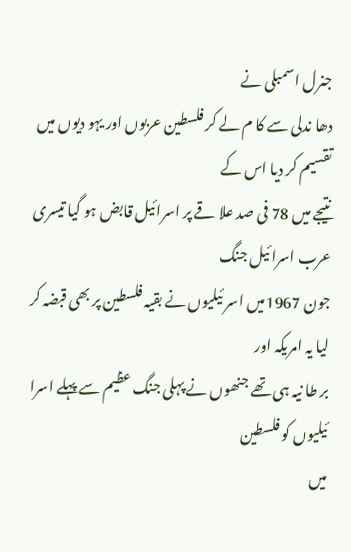جنرل اسمبلی نے
دھا ندلی سے کا م لے کر فلسطین عربوں اور یہو دیوں میں تقسیم کر دیا اس کے
نتیجے میں 78 فی صد علا قے پر اسرائیل قابض ہو گیا تیسری عرب اسرا ئیل جنگ
جون 1967میں اسر ئیلیوں نے بقیہ فلسطین پر بھی قبضہ کر لیا یہ امریکہ اور
بر طا نیہ ہی تھے جنھوں نے پہلی جنگ عظیم سے پہلے اسرا ئیلیوں کو فلسطین
میں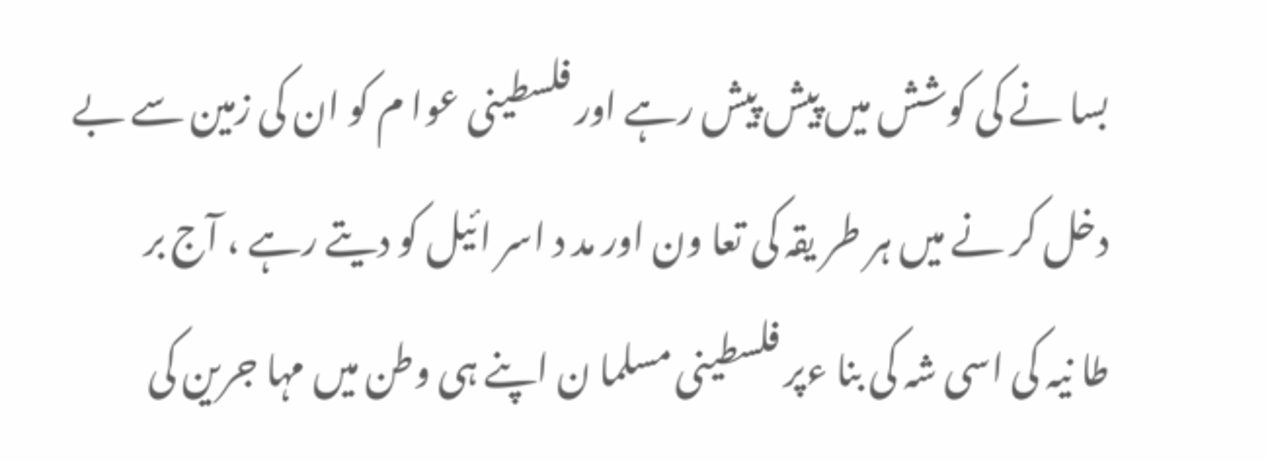بسا نے کی کوشش میں پیش پیش رہے اور فلسطینی عوا م کو ان کی زمین سے بے
دخل کر نے میں ہر طر یقہ کی تعا ون اور مد د اسر ائیل کو دیتے رہے ، آج بر
طا نیہ کی اسی شہ کی بنا ءپر فلسطینی مسلما ن اپنے ہی وطن میں مہا جرین کی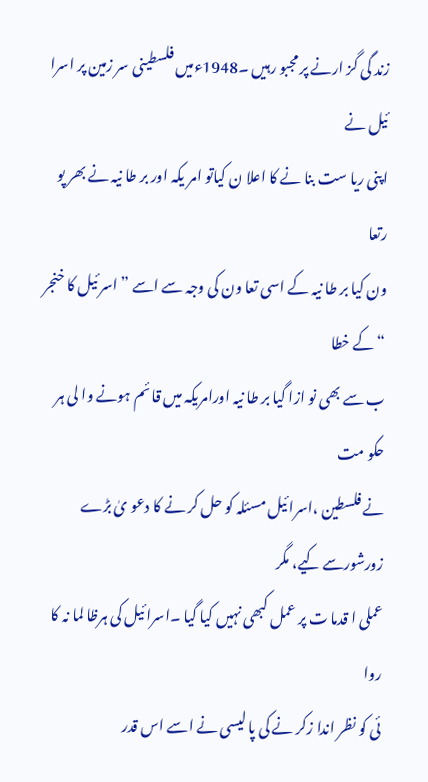زند گی گز ارنے پر مجبو رہیں ۔1948ءمیں فلسطینی سر زمین پر اسرا ئیل نے
اپنی ریا ست بنا نے کا اعلا ن کیاتو امر یکہ اور بر طا نیہ نے بھر پو رتعا
ون کیا بر طا نیہ کے اسی تعا ون کی وجہ سے اسے ” اسر ئیل کا خنجر “ کے خطا
ب سے بھی نو ازا گیا بر طا نیہ اورامریکہ میں قا ئم ہونے وا لی ہر حکو مت
نے فلسطین ،اسرا ئیل مسئلہ کو حل کر نے کا دعو یٰ بڑے زورشورسے کیے، مگر
عملی ا قدما ت پر عمل کبھی نہیں کیا گیا ۔اسرا ئیل کی ہرظا لما نہ کا روا
ئی کو نظر اندا زکر نے کی پا لیسی نے اسے اس قدر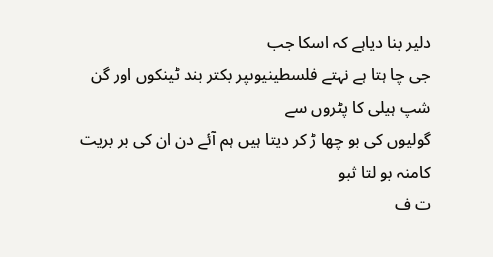دلیر بنا دیاہے کہ اسکا جب
جی چا ہتا ہے نہتے فلسطینیوںپر بکتر بند ٹینکوں اور گن شپ ہیلی کا پٹروں سے
گولیوں کی بو چھا ڑ کر دیتا ہیں ہم آئے دن ان کی بر بریت کامنہ بو لتا ثبو
ت ف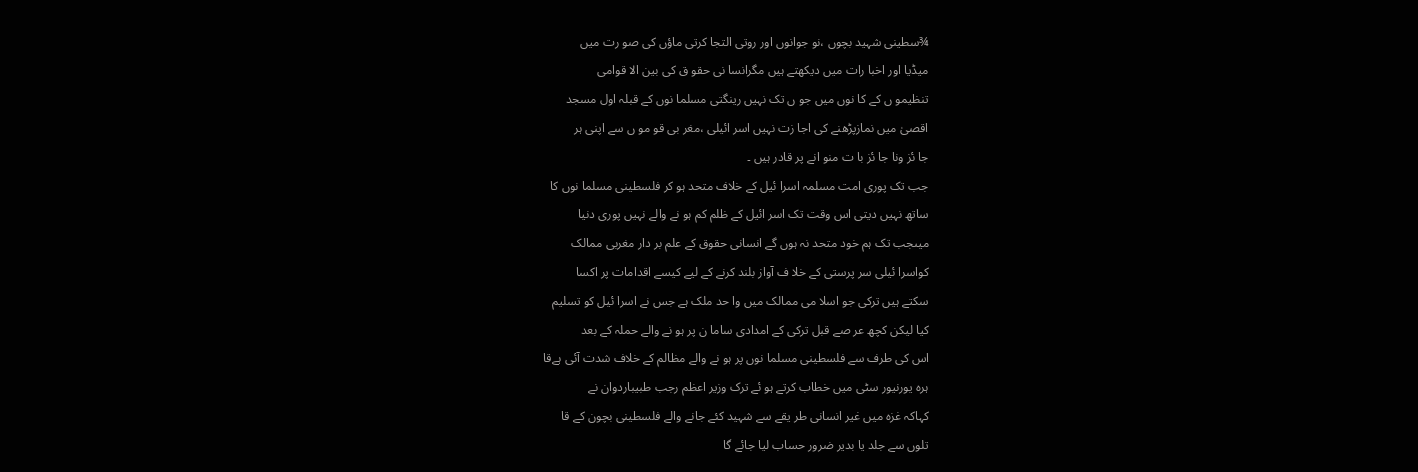¾سطینی شہید بچوں ،نو جوانوں اور روتی التجا کرتی ماؤں کی صو رت میں
میڈیا اور اخبا رات میں دیکھتے ہیں مگرانسا نی حقو ق کی بین الا قوامی
تنظیمو ں کے کا نوں میں جو ں تک نہیں رینگتی مسلما نوں کے قبلہ اول مسجد
اقصیٰ میں نمازپڑھنے کی اجا زت نہیں اسر ائیلی ،مغر بی قو مو ں سے اپنی ہر
جا ئز ونا جا ئز با ت منو انے پر قادر ہیں ۔
جب تک پوری امت مسلمہ اسرا ئیل کے خلاف متحد ہو کر فلسطینی مسلما نوں کا
ساتھ نہیں دیتی اس وقت تک اسر ائیل کے ظلم کم ہو نے والے نہیں پوری دنیا
میںجب تک ہم خود متحد نہ ہوں گے انسانی حقوق کے علم بر دار مغربی ممالک
کواسرا ئیلی سر پرستی کے خلا ف آواز بلند کرنے کے لیے کیسے اقدامات پر اکسا
سکتے ہیں ترکی جو اسلا می ممالک میں وا حد ملک ہے جس نے اسرا ئیل کو تسلیم
کیا لیکن کچھ عر صے قبل ترکی کے امدادی ساما ن پر ہو نے والے حملہ کے بعد
اس کی طرف سے فلسطینی مسلما نوں پر ہو نے والے مظالم کے خلاف شدت آئی ہےقا
ہرہ یورنیور سٹی میں خطاب کرتے ہو ئے ترک وزیر اعظم رجب طبیباردوان نے
کہاکہ غزہ میں غیر انسانی طر یقے سے شہید کئے جانے والے فلسطینی بچون کے قا
تلوں سے جلد یا بدیر ضرور حساب لیا جائے گا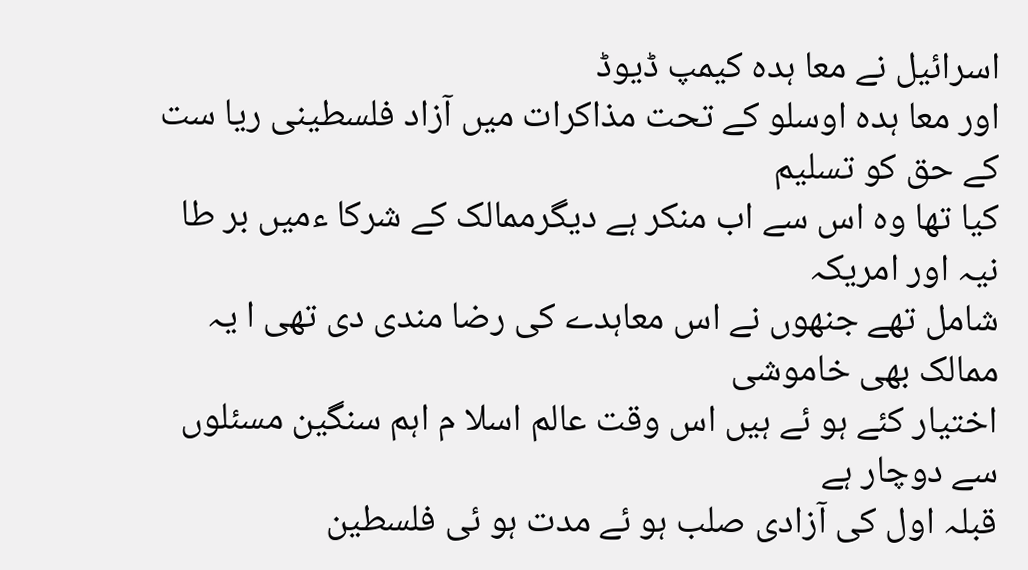اسرائیل نے معا ہدہ کیمپ ڈیوڈ
اور معا ہدہ اوسلو کے تحت مذاکرات میں آزاد فلسطینی ریا ست کے حق کو تسلیم
کیا تھا وہ اس سے اب منکر ہے دیگرممالک کے شرکا ءمیں بر طا نیہ اور امریکہ
شامل تھے جنھوں نے اس معاہدے کی رضا مندی دی تھی ا یہ ممالک بھی خاموشی
اختیار کئے ہو ئے ہیں اس وقت عالم اسلا م اہم سنگین مسئلوں سے دوچار ہے
قبلہ اول کی آزادی صلب ہو ئے مدت ہو ئی فلسطین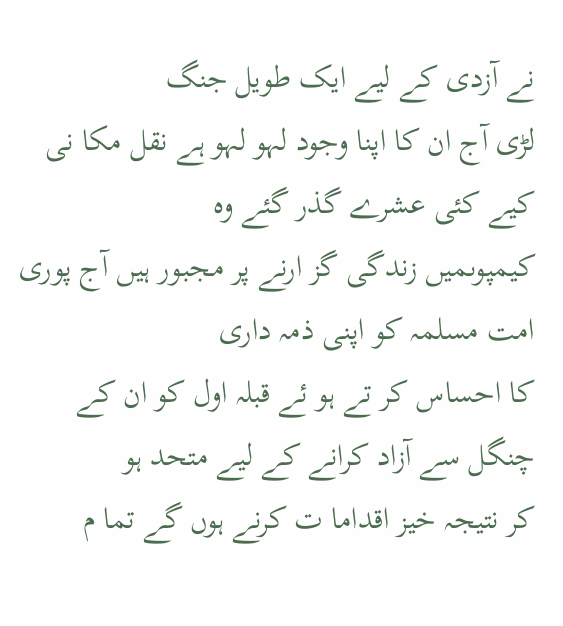نے آزدی کے لیے ایک طویل جنگ
لڑی آج ان کا اپنا وجود لہو لہو ہے نقل مکا نی کیے کئی عشرے گذر گئے وہ
کیمپوںمیں زندگی گز ارنے پر مجبور ہیں آج پوری امت مسلمہ کو اپنی ذمہ داری
کا احساس کر تے ہو ئے قبلہ اول کو ان کے چنگل سے آزاد کرانے کے لیے متحد ہو
کر نتیجہ خیز اقداما ت کرنے ہوں گے تما م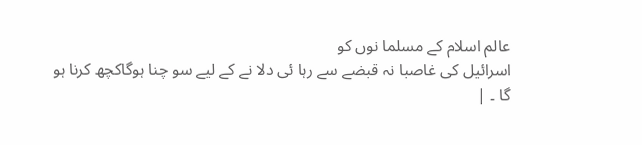عالم اسلام کے مسلما نوں کو
اسرائیل کی غاصبا نہ قبضے سے رہا ئی دلا نے کے لیے سو چنا ہوگاکچھ کرنا ہو
گا ۔ |